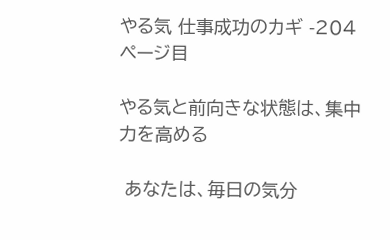やる気 仕事成功のカギ -204ページ目

やる気と前向きな状態は、集中力を高める

 あなたは、毎日の気分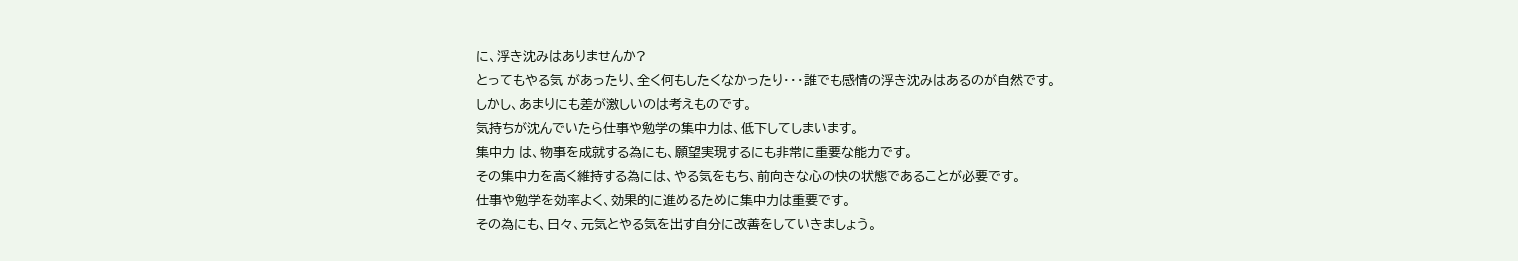に、浮き沈みはありませんか?
とってもやる気 があったり、全く何もしたくなかったり・・・誰でも感情の浮き沈みはあるのが自然です。
しかし、あまりにも差が激しいのは考えものです。
気持ちが沈んでいたら仕事や勉学の集中力は、低下してしまいます。
集中力 は、物事を成就する為にも、願望実現するにも非常に重要な能力です。
その集中力を高く維持する為には、やる気をもち、前向きな心の快の状態であることが必要です。
仕事や勉学を効率よく、効果的に進めるために集中力は重要です。
その為にも、日々、元気とやる気を出す自分に改善をしていきましょう。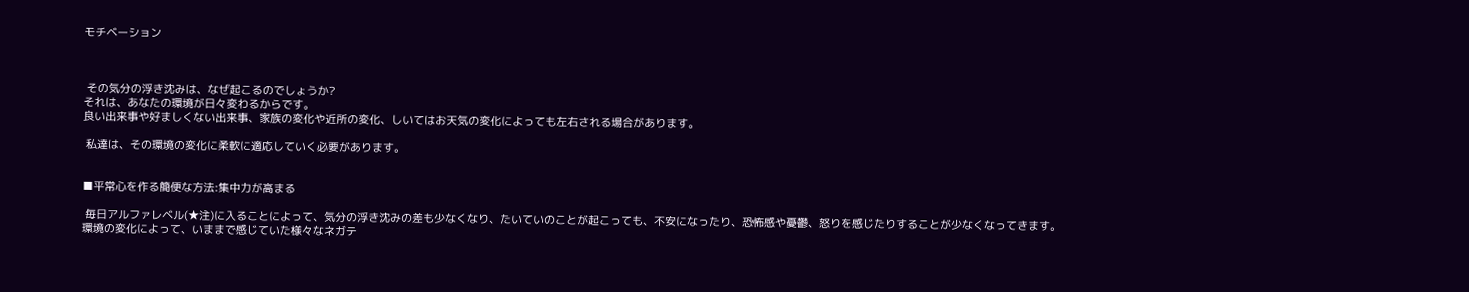モチベーション



 その気分の浮き沈みは、なぜ起こるのでしょうか?
それは、あなたの環境が日々変わるからです。
良い出来事や好ましくない出来事、家族の変化や近所の変化、しいてはお天気の変化によっても左右される場合があります。

 私達は、その環境の変化に柔軟に適応していく必要があります。


■平常心を作る簡便な方法:集中力が高まる

 毎日アルファレベル(★注)に入ることによって、気分の浮き沈みの差も少なくなり、たいていのことが起こっても、不安になったり、恐怖感や憂鬱、怒りを感じたりすることが少なくなってきます。
環境の変化によって、いままで感じていた様々なネガテ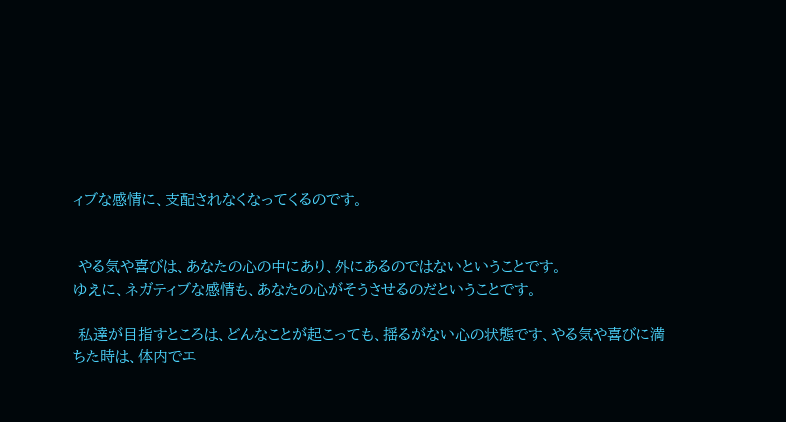ィブな感情に、支配されなくなってくるのです。


 やる気や喜びは、あなたの心の中にあり、外にあるのではないということです。
ゆえに、ネガティブな感情も、あなたの心がそうさせるのだということです。

 私達が目指すところは、どんなことが起こっても、揺るがない心の状態です、やる気や喜びに満ちた時は、体内でエ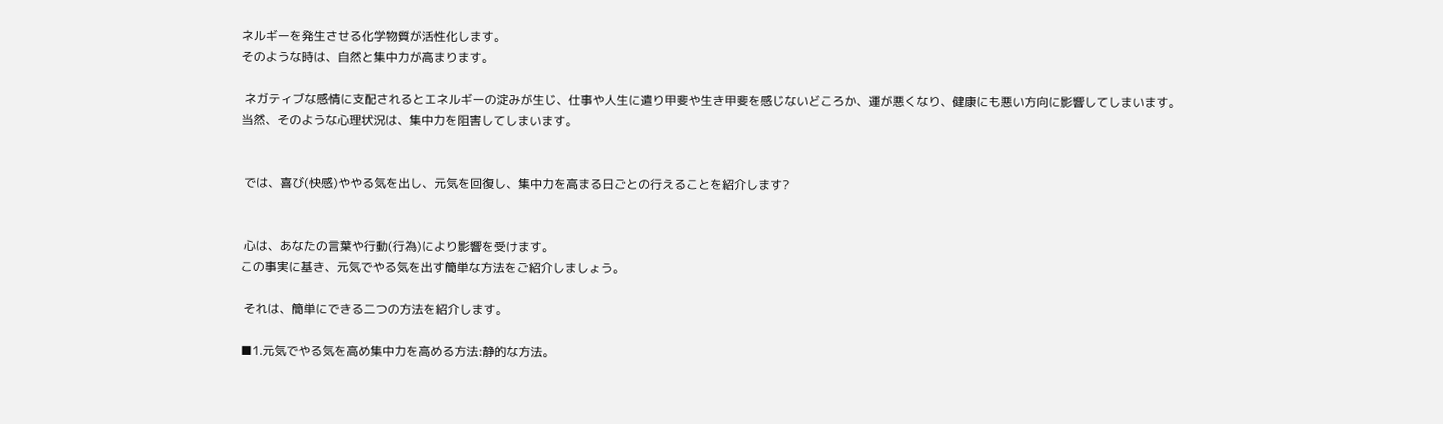ネルギーを発生させる化学物質が活性化します。
そのような時は、自然と集中力が高まります。

 ネガティブな感情に支配されるとエネルギーの淀みが生じ、仕事や人生に遣り甲斐や生き甲斐を感じないどころか、運が悪くなり、健康にも悪い方向に影響してしまいます。
当然、そのような心理状況は、集中力を阻害してしまいます。


 では、喜び(快感)ややる気を出し、元気を回復し、集中力を高まる日ごとの行えることを紹介します?


 心は、あなたの言葉や行動(行為)により影響を受けます。
この事実に基き、元気でやる気を出す簡単な方法をご紹介しましょう。

 それは、簡単にできる二つの方法を紹介します。

■1.元気でやる気を高め集中力を高める方法:静的な方法。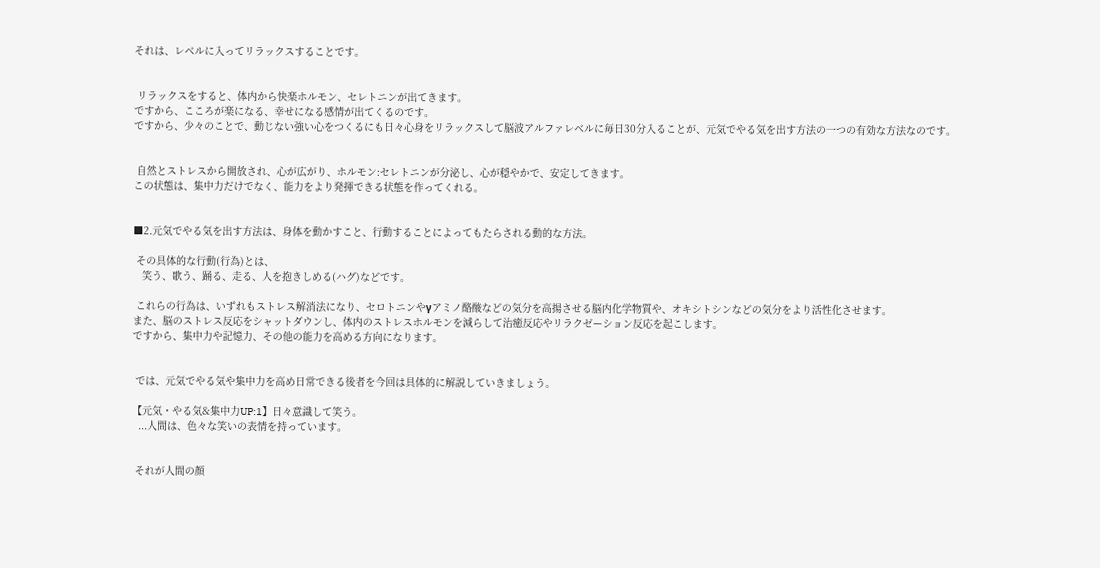それは、レベルに入ってリラックスすることです。


 リラックスをすると、体内から快楽ホルモン、セレトニンが出てきます。
ですから、こころが楽になる、幸せになる感情が出てくるのです。
ですから、少々のことで、動じない強い心をつくるにも日々心身をリラックスして脳波アルファレベルに毎日30分入ることが、元気でやる気を出す方法の一つの有効な方法なのです。


 自然とストレスから開放され、心が広がり、ホルモン:セレトニンが分泌し、心が穏やかで、安定してきます。
この状態は、集中力だけでなく、能力をより発揮できる状態を作ってくれる。


■2.元気でやる気を出す方法は、身体を動かすこと、行動することによってもたらされる動的な方法。

 その具体的な行動(行為)とは、
   笑う、歌う、踊る、走る、人を抱きしめる(ハグ)などです。

 これらの行為は、いずれもストレス解消法になり、セロトニンやγアミノ酪酸などの気分を高揚させる脳内化学物質や、オキシトシンなどの気分をより活性化させます。
また、脳のストレス反応をシャットダウンし、体内のストレスホルモンを減らして治癒反応やリラクゼーション反応を起こします。
ですから、集中力や記憶力、その他の能力を高める方向になります。


 では、元気でやる気や集中力を高め日常できる後者を今回は具体的に解説していきましょう。

【元気・やる気&集中力UP:1】日々意識して笑う。
  ...人間は、色々な笑いの表情を持っています。


 それが人間の顔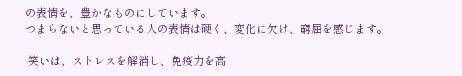の表情を、豊かなものにしています。
つまらないと思っている人の表情は硬く、変化に欠け、窮屈を感じます。

 笑いは、ストレスを解消し、免疫力を高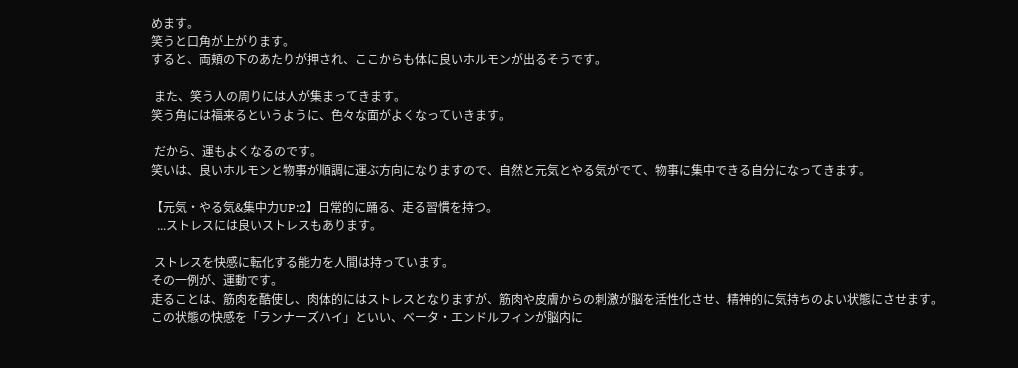めます。
笑うと口角が上がります。
すると、両頬の下のあたりが押され、ここからも体に良いホルモンが出るそうです。

 また、笑う人の周りには人が集まってきます。
笑う角には福来るというように、色々な面がよくなっていきます。

 だから、運もよくなるのです。
笑いは、良いホルモンと物事が順調に運ぶ方向になりますので、自然と元気とやる気がでて、物事に集中できる自分になってきます。

【元気・やる気&集中力UP:2】日常的に踊る、走る習慣を持つ。
  ...ストレスには良いストレスもあります。

 ストレスを快感に転化する能力を人間は持っています。
その一例が、運動です。
走ることは、筋肉を酷使し、肉体的にはストレスとなりますが、筋肉や皮膚からの刺激が脳を活性化させ、精神的に気持ちのよい状態にさせます。
この状態の快感を「ランナーズハイ」といい、ベータ・エンドルフィンが脳内に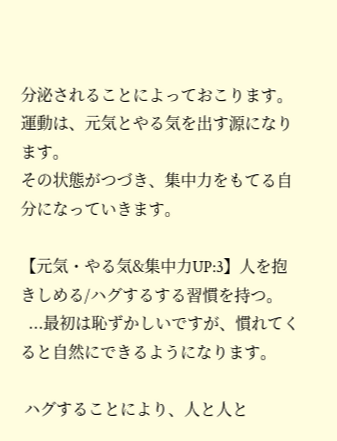分泌されることによっておこります。
運動は、元気とやる気を出す源になります。
その状態がつづき、集中力をもてる自分になっていきます。

【元気・やる気&集中力UP:3】人を抱きしめる/ハグするする習慣を持つ。
  ...最初は恥ずかしいですが、慣れてくると自然にできるようになります。

 ハグすることにより、人と人と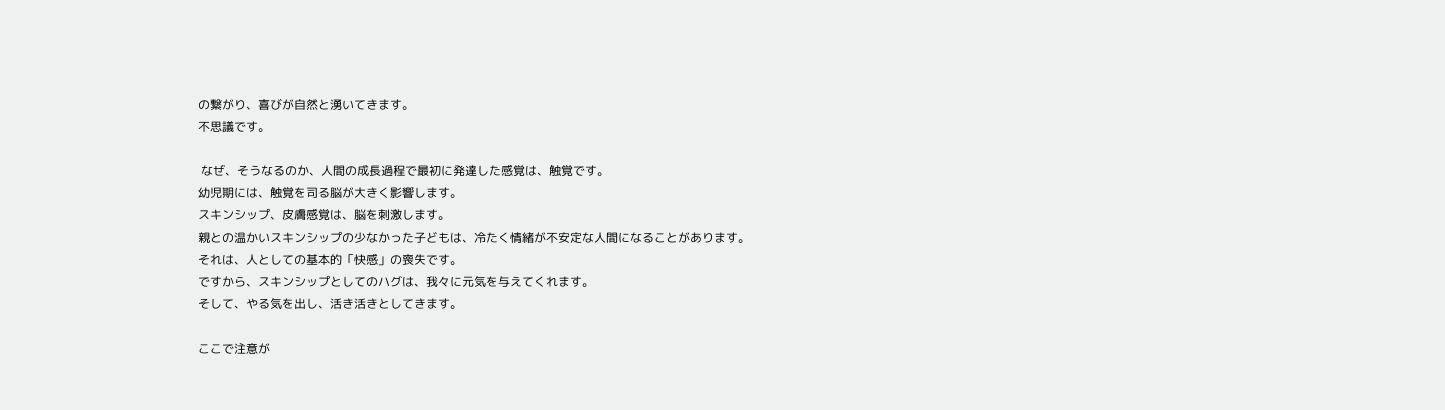の繋がり、喜びが自然と湧いてきます。
不思議です。

 なぜ、そうなるのか、人間の成長過程で最初に発達した感覚は、触覚です。
幼児期には、触覚を司る脳が大きく影響します。
スキンシップ、皮膚感覚は、脳を刺激します。
親との温かいスキンシップの少なかった子どもは、冷たく情緒が不安定な人間になることがあります。
それは、人としての基本的「快感」の喪失です。
ですから、スキンシップとしてのハグは、我々に元気を与えてくれます。
そして、やる気を出し、活き活きとしてきます。

ここで注意が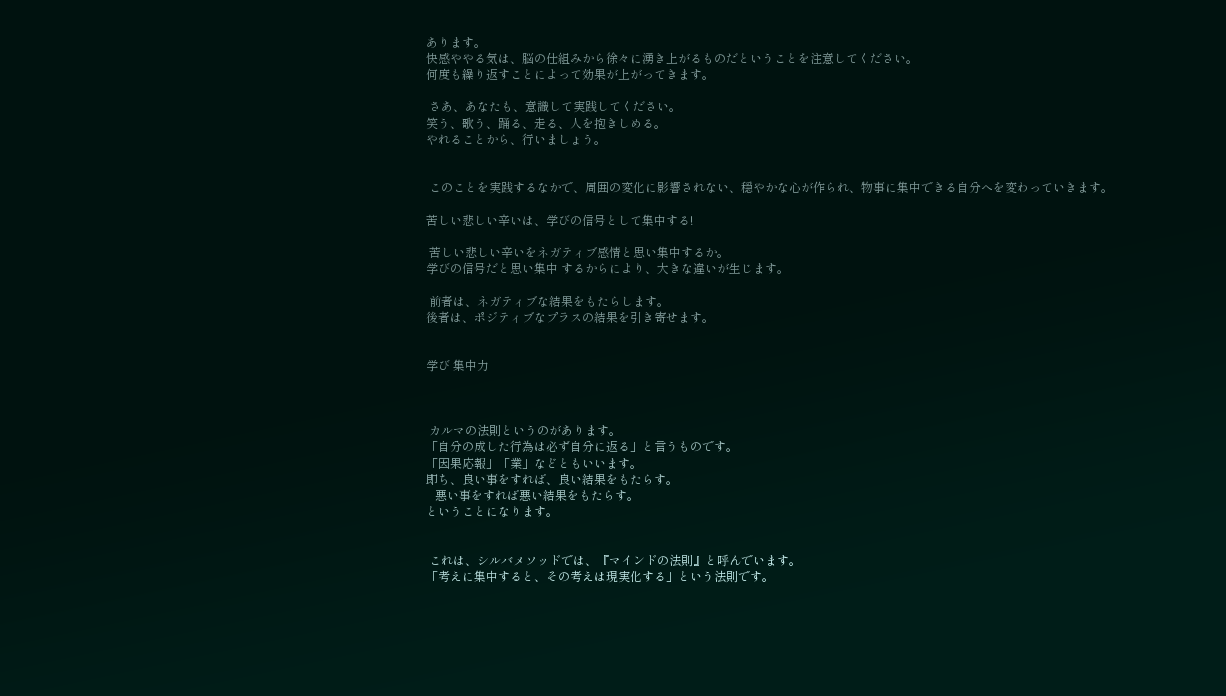あります。
快感ややる気は、脳の仕組みから徐々に湧き上がるものだということを注意してください。
何度も繰り返すことによって効果が上がってきます。

 さあ、あなたも、意識して実践してください。
笑う、歌う、踊る、走る、人を抱きしめる。
やれることから、行いましょう。


 このことを実践するなかで、周囲の変化に影響されない、穏やかな心が作られ、物事に集中できる自分へを変わっていきます。

苦しい悲しい辛いは、学びの信号として集中する!

 苦しい悲しい辛いをネガティブ感情と思い集中するか。
学びの信号だと思い集中 するからにより、大きな違いが生じます。

 前者は、ネガティブな結果をもたらします。
後者は、ポジティブなプラスの結果を引き寄せます。


学び 集中力



 カルマの法則というのがあります。
「自分の成した行為は必ず自分に返る」と言うものです。
「因果応報」「業」などともいいます。
即ち、良い事をすれば、良い結果をもたらす。
   悪い事をすれば悪い結果をもたらす。
ということになります。


 これは、シルバメソッドでは、『マインドの法則』と呼んでいます。
「考えに集中すると、その考えは現実化する」という法則です。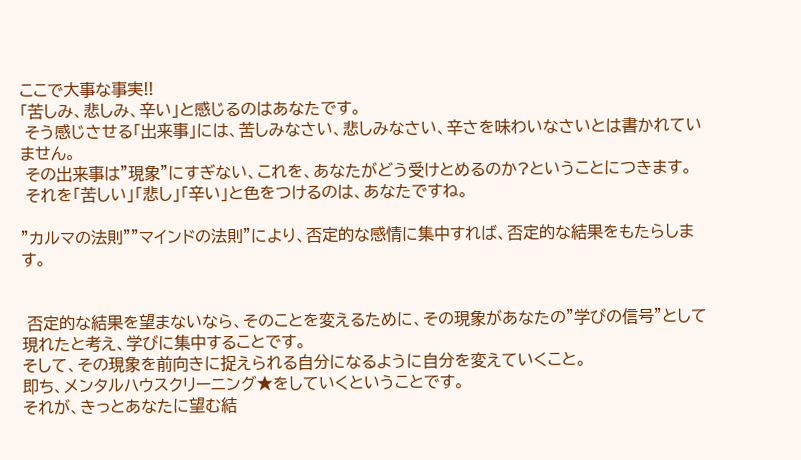ここで大事な事実!!
「苦しみ、悲しみ、辛い」と感じるのはあなたです。
 そう感じさせる「出来事」には、苦しみなさい、悲しみなさい、辛さを味わいなさいとは書かれていません。
 その出来事は"現象"にすぎない、これを、あなたがどう受けとめるのか?ということにつきます。
 それを「苦しい」「悲し」「辛い」と色をつけるのは、あなたですね。

”カルマの法則”"マインドの法則"により、否定的な感情に集中すれば、否定的な結果をもたらします。


 否定的な結果を望まないなら、そのことを変えるために、その現象があなたの"学びの信号"として現れたと考え、学びに集中することです。
そして、その現象を前向きに捉えられる自分になるように自分を変えていくこと。
即ち、メンタルハウスクリーニング★をしていくということです。
それが、きっとあなたに望む結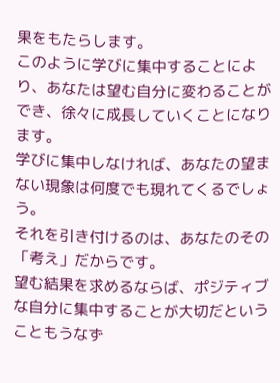果をもたらします。
このように学びに集中することにより、あなたは望む自分に変わることができ、徐々に成長していくことになります。
学びに集中しなければ、あなたの望まない現象は何度でも現れてくるでしょう。
それを引き付けるのは、あなたのその「考え」だからです。
望む結果を求めるならば、ポジティブな自分に集中することが大切だということもうなず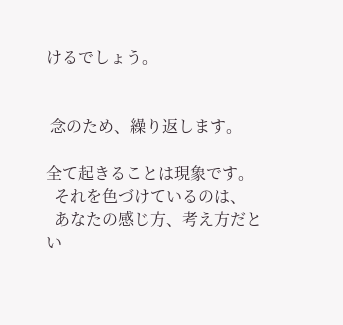けるでしょう。


 念のため、繰り返します。

全て起きることは現象です。
  それを色づけているのは、
  あなたの感じ方、考え方だとい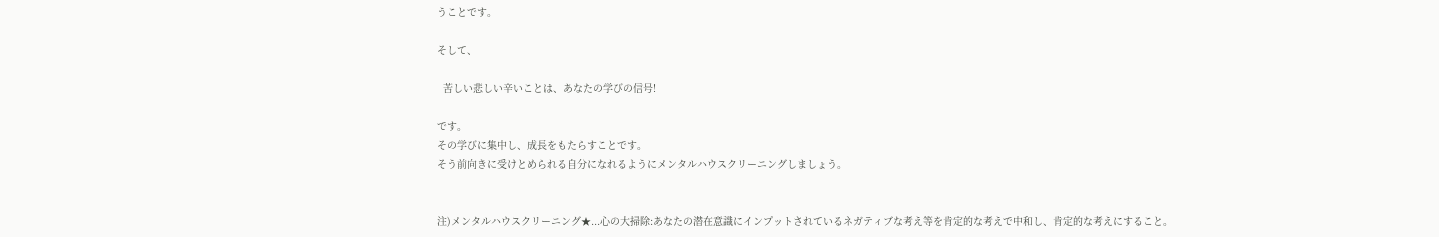うことです。

そして、

  苦しい悲しい辛いことは、あなたの学びの信号!

です。
その学びに集中し、成長をもたらすことです。
そう前向きに受けとめられる自分になれるようにメンタルハウスクリーニングしましょう。


注)メンタルハウスクリーニング★...心の大掃除:あなたの潜在意識にインプットされているネガティブな考え等を肯定的な考えで中和し、肯定的な考えにすること。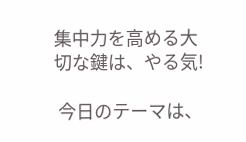集中力を高める大切な鍵は、やる気!

 今日のテーマは、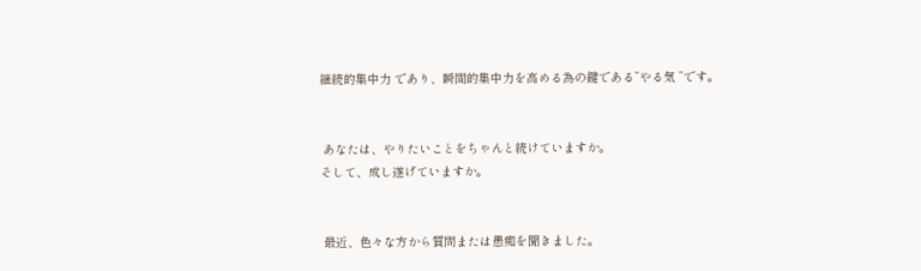継続的集中力 であり、瞬間的集中力を高める為の鍵である”やる気 ”です。


 あなたは、やりたいことをちゃんと続けていますか。
そして、成し遂げていますか。


 最近、色々な方から質問または愚痴を聞きました。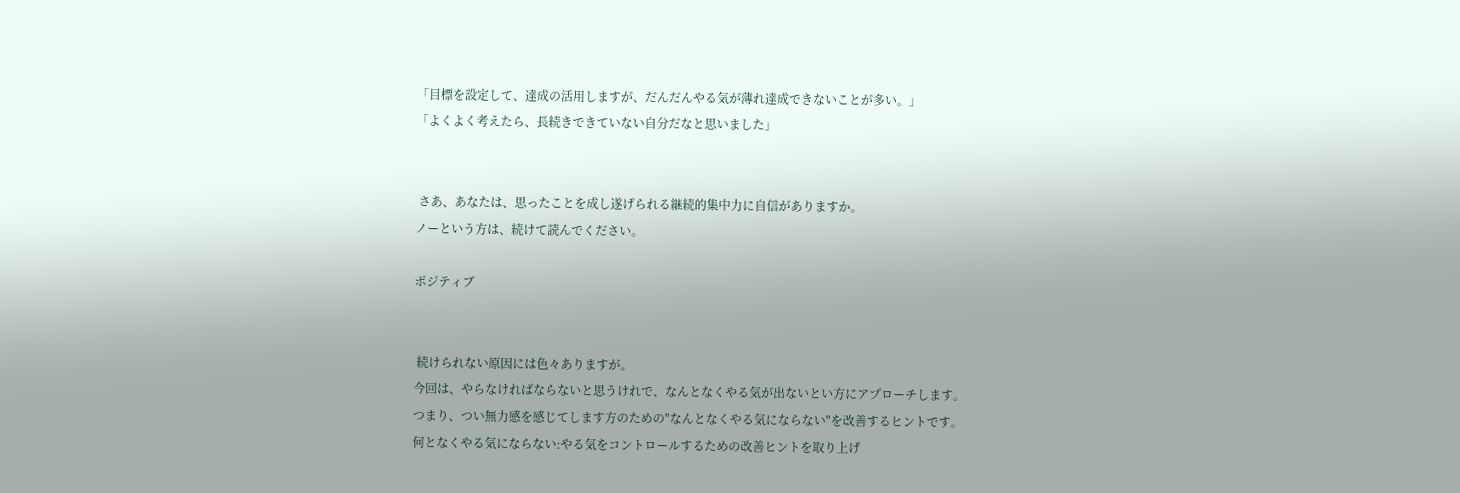「目標を設定して、達成の活用しますが、だんだんやる気が薄れ達成できないことが多い。」
「よくよく考えたら、長続きできていない自分だなと思いました」


 さあ、あなたは、思ったことを成し遂げられる継続的集中力に自信がありますか。
ノーという方は、続けて読んでください。

ポジティブ


 続けられない原因には色々ありますが。
今回は、やらなければならないと思うけれで、なんとなくやる気が出ないとい方にアプローチします。
つまり、つい無力感を感じてします方のための"なんとなくやる気にならない"を改善するヒントです。
何となくやる気にならない:やる気をコントロールするための改善ヒントを取り上げ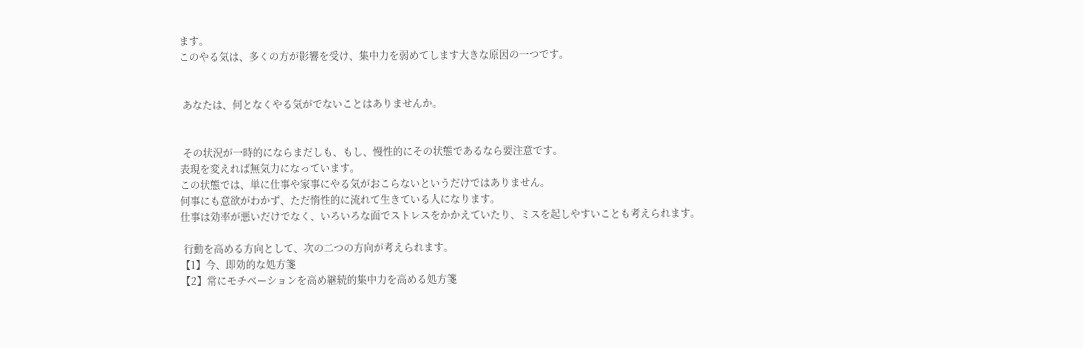ます。
このやる気は、多くの方が影響を受け、集中力を弱めてします大きな原因の一つです。


 あなたは、何となくやる気がでないことはありませんか。


 その状況が一時的にならまだしも、もし、慢性的にその状態であるなら要注意です。
表現を変えれば無気力になっています。
この状態では、単に仕事や家事にやる気がおこらないというだけではありません。
何事にも意欲がわかず、ただ惰性的に流れて生きている人になります。
仕事は効率が悪いだけでなく、いろいろな面でストレスをかかえていたり、ミスを起しやすいことも考えられます。

 行動を高める方向として、次の二つの方向が考えられます。
【1】今、即効的な処方箋
【2】常にモチベーションを高め継続的集中力を高める処方箋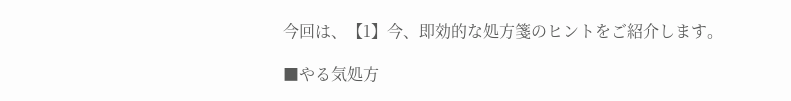今回は、【1】今、即効的な処方箋のヒントをご紹介します。

■やる気処方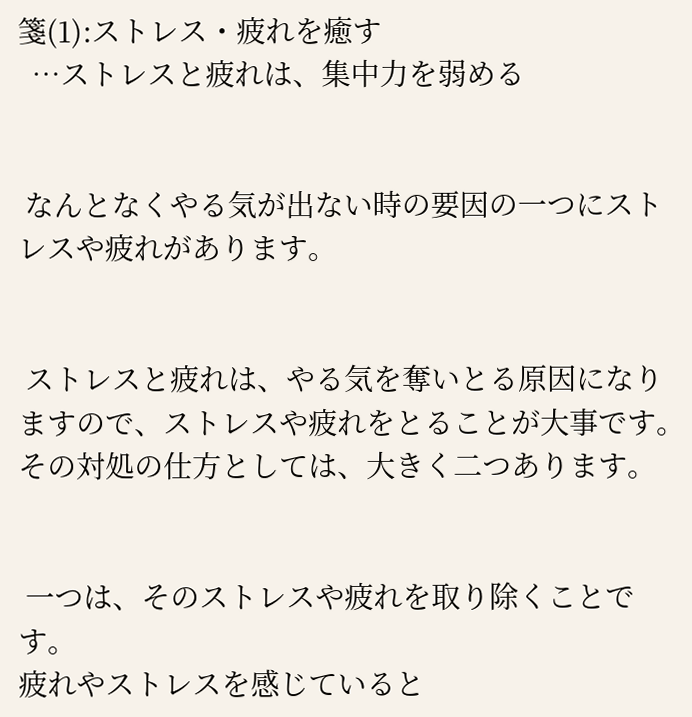箋(1):ストレス・疲れを癒す
  …ストレスと疲れは、集中力を弱める


 なんとなくやる気が出ない時の要因の一つにストレスや疲れがあります。


 ストレスと疲れは、やる気を奪いとる原因になりますので、ストレスや疲れをとることが大事です。その対処の仕方としては、大きく二つあります。


 一つは、そのストレスや疲れを取り除くことです。
疲れやストレスを感じていると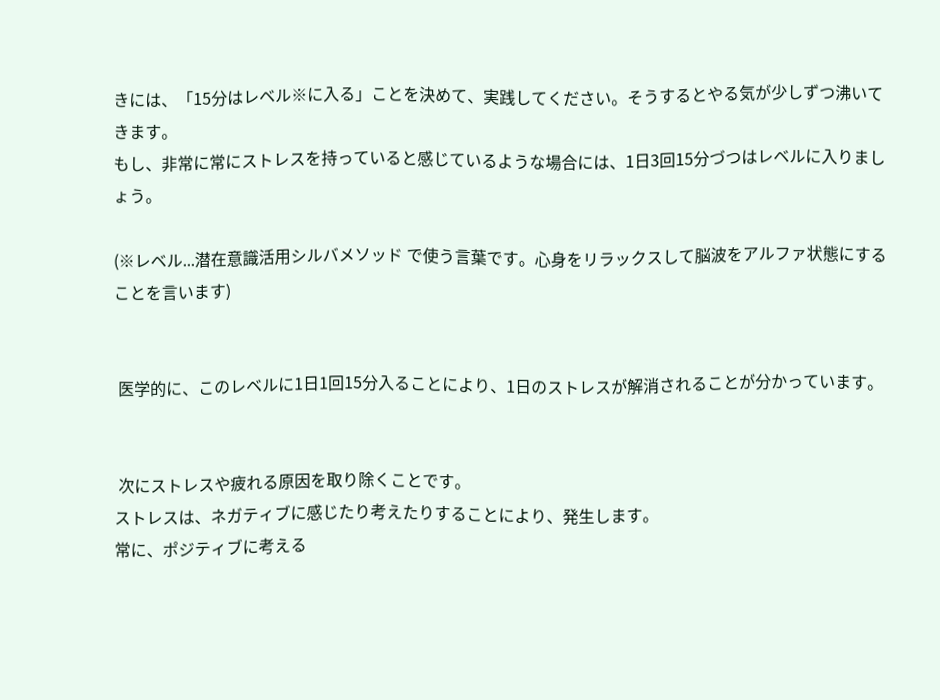きには、「15分はレベル※に入る」ことを決めて、実践してください。そうするとやる気が少しずつ沸いてきます。
もし、非常に常にストレスを持っていると感じているような場合には、1日3回15分づつはレベルに入りましょう。

(※レベル...潜在意識活用シルバメソッド で使う言葉です。心身をリラックスして脳波をアルファ状態にすることを言います)


 医学的に、このレベルに1日1回15分入ることにより、1日のストレスが解消されることが分かっています。


 次にストレスや疲れる原因を取り除くことです。
ストレスは、ネガティブに感じたり考えたりすることにより、発生します。
常に、ポジティブに考える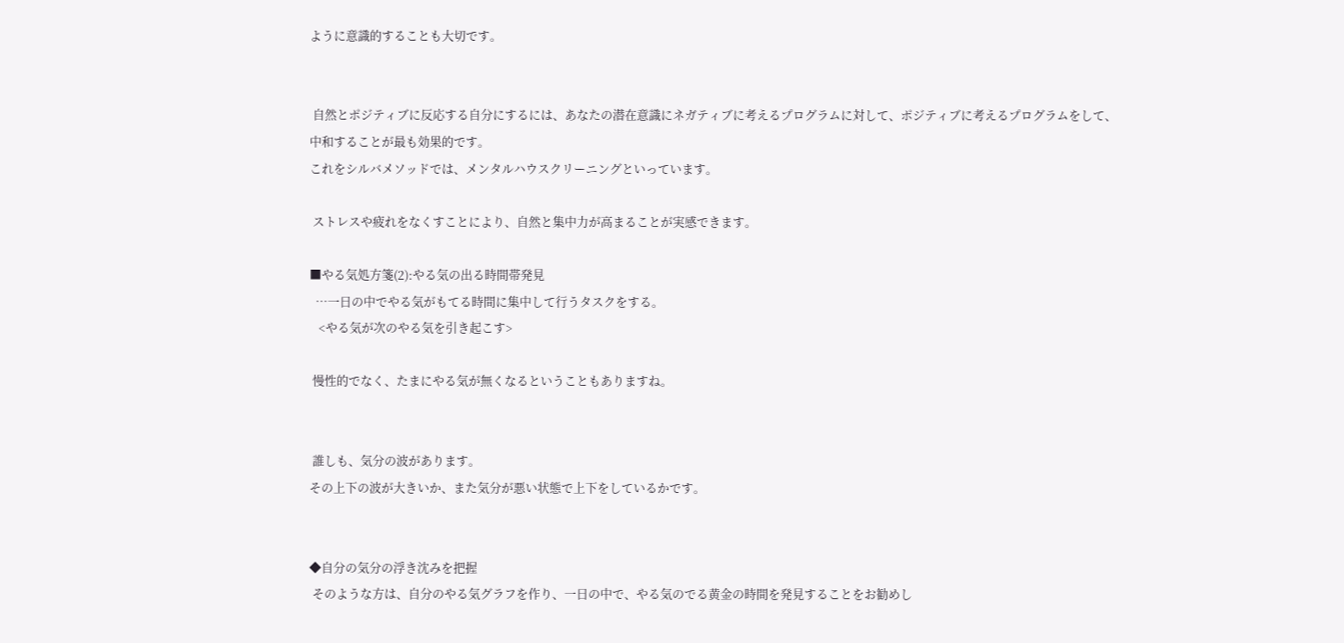ように意識的することも大切です。


 自然とポジティブに反応する自分にするには、あなたの潜在意識にネガティブに考えるプログラムに対して、ポジティブに考えるプログラムをして、中和することが最も効果的です。
これをシルバメソッドでは、メンタルハウスクリーニングといっています。

 ストレスや疲れをなくすことにより、自然と集中力が高まることが実感できます。

■やる気処方箋(2):やる気の出る時間帯発見
  …一日の中でやる気がもてる時間に集中して行うタスクをする。
   <やる気が次のやる気を引き起こす>

 慢性的でなく、たまにやる気が無くなるということもありますね。


 誰しも、気分の波があります。
その上下の波が大きいか、また気分が悪い状態で上下をしているかです。


◆自分の気分の浮き沈みを把握
 そのような方は、自分のやる気グラフを作り、一日の中で、やる気のでる黄金の時間を発見することをお勧めし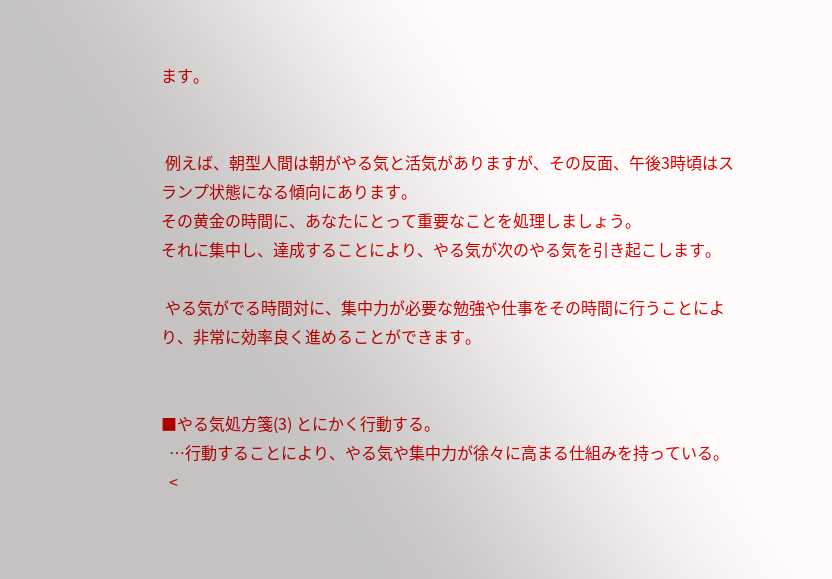ます。


 例えば、朝型人間は朝がやる気と活気がありますが、その反面、午後3時頃はスランプ状態になる傾向にあります。
その黄金の時間に、あなたにとって重要なことを処理しましょう。
それに集中し、達成することにより、やる気が次のやる気を引き起こします。

 やる気がでる時間対に、集中力が必要な勉強や仕事をその時間に行うことにより、非常に効率良く進めることができます。


■やる気処方箋(3) とにかく行動する。
  …行動することにより、やる気や集中力が徐々に高まる仕組みを持っている。
  <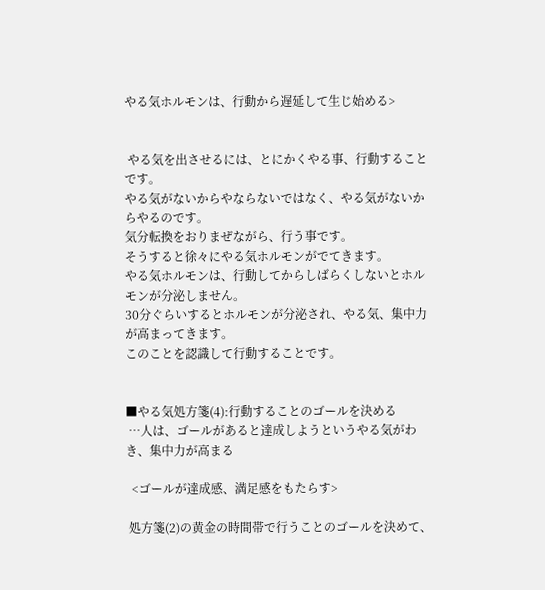やる気ホルモンは、行動から遅延して生じ始める>


 やる気を出させるには、とにかくやる事、行動することです。
やる気がないからやならないではなく、やる気がないからやるのです。
気分転換をおりまぜながら、行う事です。
そうすると徐々にやる気ホルモンがでてきます。
やる気ホルモンは、行動してからしばらくしないとホルモンが分泌しません。
30分ぐらいするとホルモンが分泌され、やる気、集中力が高まってきます。
このことを認識して行動することです。


■やる気処方箋(4):行動することのゴールを決める
 …人は、ゴールがあると達成しようというやる気がわき、集中力が高まる

  <ゴールが達成感、満足感をもたらす>

 処方箋(2)の黄金の時間帯で行うことのゴールを決めて、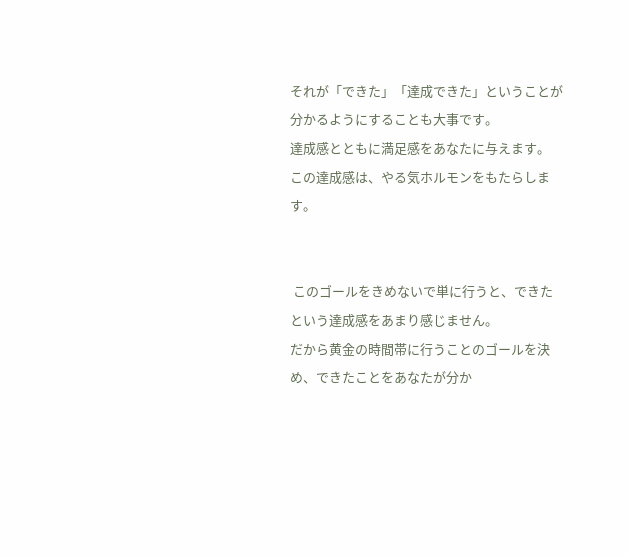それが「できた」「達成できた」ということが分かるようにすることも大事です。
達成感とともに満足感をあなたに与えます。
この達成感は、やる気ホルモンをもたらします。


 このゴールをきめないで単に行うと、できたという達成感をあまり感じません。
だから黄金の時間帯に行うことのゴールを決め、できたことをあなたが分か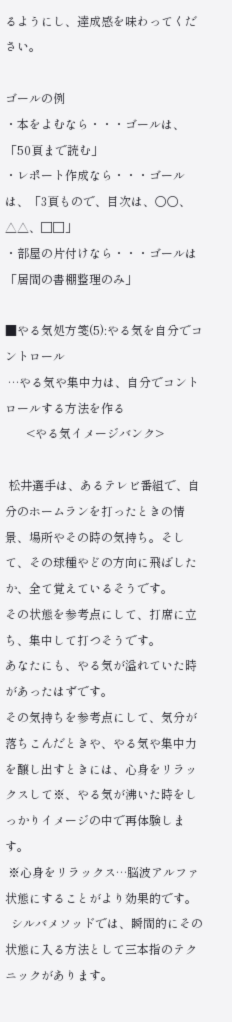るようにし、達成感を味わってください。

ゴールの例
・本をよむなら・・・ゴールは、「50頁まで読む」
・レポート作成なら・・・ゴールは、「3頁もので、目次は、○○、△△、□□」
・部屋の片付けなら・・・ゴールは「居間の書棚整理のみ」

■やる気処方箋(5):やる気を自分でコントロール
 …やる気や集中力は、自分でコントロールする方法を作る
       <やる気イメージバンク>

 松井選手は、あるテレビ番組で、自分のホームランを打ったときの情景、場所やその時の気持ち。そして、その球種やどの方向に飛ばしたか、全て覚えているそうです。
その状態を参考点にして、打席に立ち、集中して打つそうです。
あなたにも、やる気が溢れていた時があったはずです。
その気持ちを参考点にして、気分が落ちこんだときや、やる気や集中力を醸し出すときには、心身をリラックスして※、やる気が沸いた時をしっかりイメージの中で再体験します。
 ※心身をリラックス…脳波アルファ状態にすることがより効果的です。
  シルバメソッドでは、瞬間的にその状態に入る方法として三本指のテクニックがあります。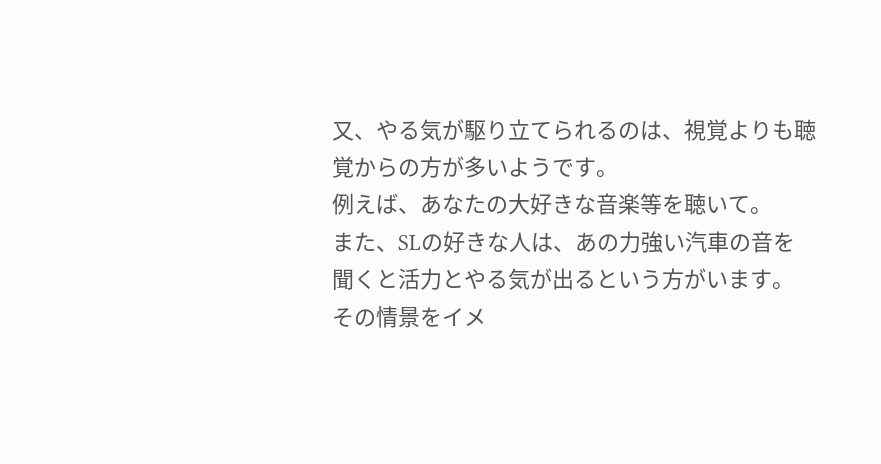又、やる気が駆り立てられるのは、視覚よりも聴覚からの方が多いようです。
例えば、あなたの大好きな音楽等を聴いて。
また、SLの好きな人は、あの力強い汽車の音を聞くと活力とやる気が出るという方がいます。
その情景をイメ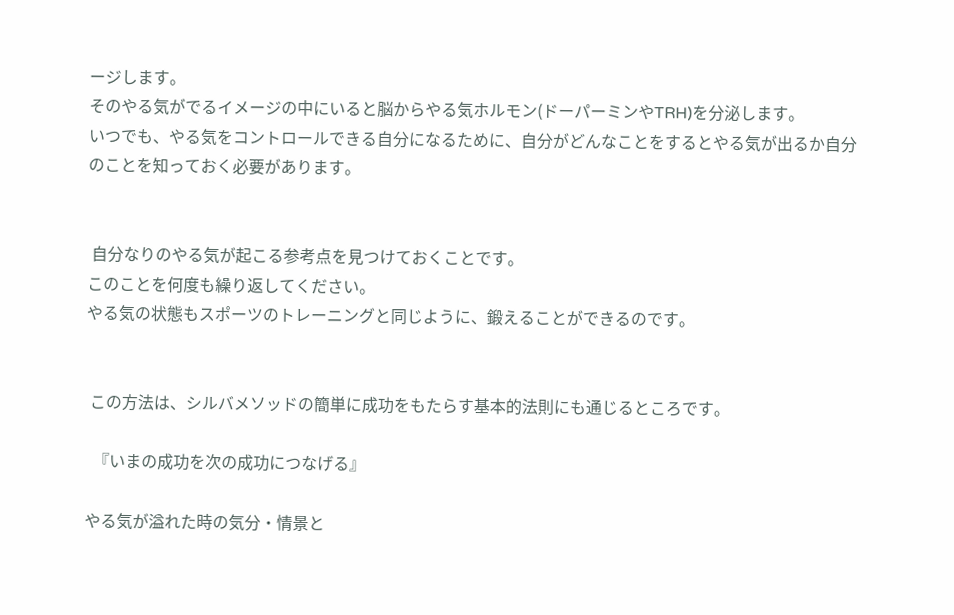ージします。
そのやる気がでるイメージの中にいると脳からやる気ホルモン(ドーパーミンやTRH)を分泌します。
いつでも、やる気をコントロールできる自分になるために、自分がどんなことをするとやる気が出るか自分のことを知っておく必要があります。


 自分なりのやる気が起こる参考点を見つけておくことです。
このことを何度も繰り返してください。
やる気の状態もスポーツのトレーニングと同じように、鍛えることができるのです。


 この方法は、シルバメソッドの簡単に成功をもたらす基本的法則にも通じるところです。

  『いまの成功を次の成功につなげる』

やる気が溢れた時の気分・情景と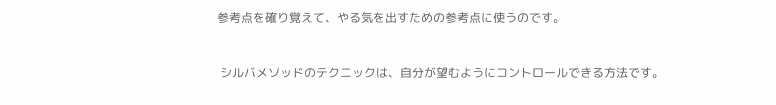参考点を確り覚えて、やる気を出すための参考点に使うのです。


 シルバメソッドのテクニックは、自分が望むようにコントロールできる方法です。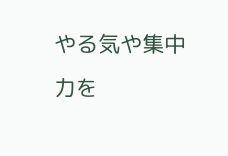やる気や集中力を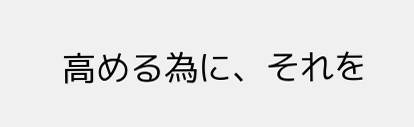高める為に、それを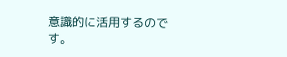意識的に活用するのです。